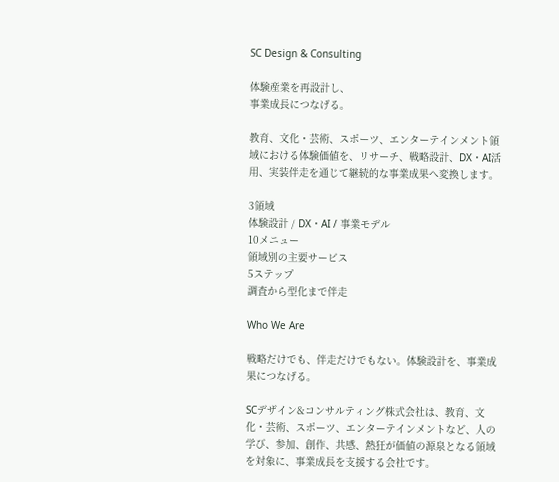SC Design & Consulting

体験産業を再設計し、
事業成長につなげる。

教育、文化・芸術、スポーツ、エンターテインメント領域における体験価値を、リサーチ、戦略設計、DX・AI活用、実装伴走を通じて継続的な事業成果へ変換します。

3領域
体験設計 / DX・AI / 事業モデル
10メニュー
領域別の主要サービス
5ステップ
調査から型化まで伴走

Who We Are

戦略だけでも、伴走だけでもない。体験設計を、事業成果につなげる。

SCデザイン&コンサルティング株式会社は、教育、文化・芸術、スポーツ、エンターテインメントなど、人の学び、参加、創作、共感、熱狂が価値の源泉となる領域を対象に、事業成長を支援する会社です。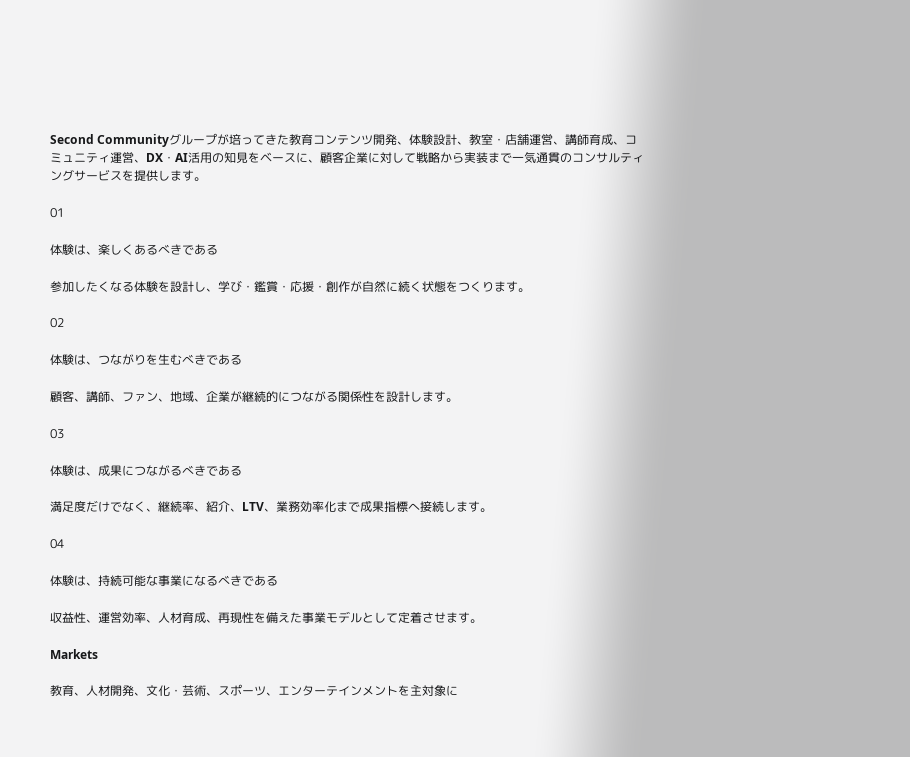Second Communityグループが培ってきた教育コンテンツ開発、体験設計、教室・店舗運営、講師育成、コミュニティ運営、DX・AI活用の知見をベースに、顧客企業に対して戦略から実装まで一気通貫のコンサルティングサービスを提供します。

01

体験は、楽しくあるべきである

参加したくなる体験を設計し、学び・鑑賞・応援・創作が自然に続く状態をつくります。

02

体験は、つながりを生むべきである

顧客、講師、ファン、地域、企業が継続的につながる関係性を設計します。

03

体験は、成果につながるべきである

満足度だけでなく、継続率、紹介、LTV、業務効率化まで成果指標へ接続します。

04

体験は、持続可能な事業になるべきである

収益性、運営効率、人材育成、再現性を備えた事業モデルとして定着させます。

Markets

教育、人材開発、文化・芸術、スポーツ、エンターテインメントを主対象に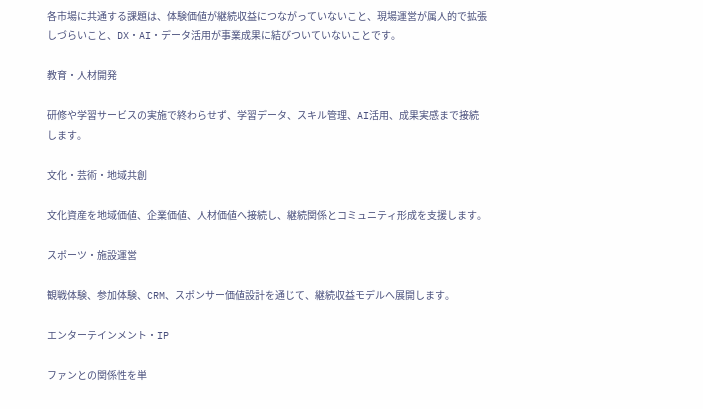各市場に共通する課題は、体験価値が継続収益につながっていないこと、現場運営が属人的で拡張しづらいこと、DX・AI・データ活用が事業成果に結びついていないことです。

教育・人材開発

研修や学習サービスの実施で終わらせず、学習データ、スキル管理、AI活用、成果実感まで接続します。

文化・芸術・地域共創

文化資産を地域価値、企業価値、人材価値へ接続し、継続関係とコミュニティ形成を支援します。

スポーツ・施設運営

観戦体験、参加体験、CRM、スポンサー価値設計を通じて、継続収益モデルへ展開します。

エンターテインメント・IP

ファンとの関係性を単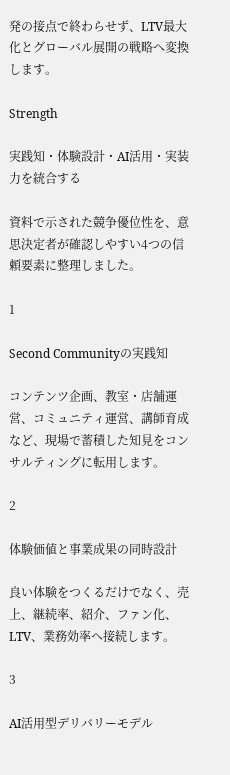発の接点で終わらせず、LTV最大化とグローバル展開の戦略へ変換します。

Strength

実践知・体験設計・AI活用・実装力を統合する

資料で示された競争優位性を、意思決定者が確認しやすい4つの信頼要素に整理しました。

1

Second Communityの実践知

コンテンツ企画、教室・店舗運営、コミュニティ運営、講師育成など、現場で蓄積した知見をコンサルティングに転用します。

2

体験価値と事業成果の同時設計

良い体験をつくるだけでなく、売上、継続率、紹介、ファン化、LTV、業務効率へ接続します。

3

AI活用型デリバリーモデル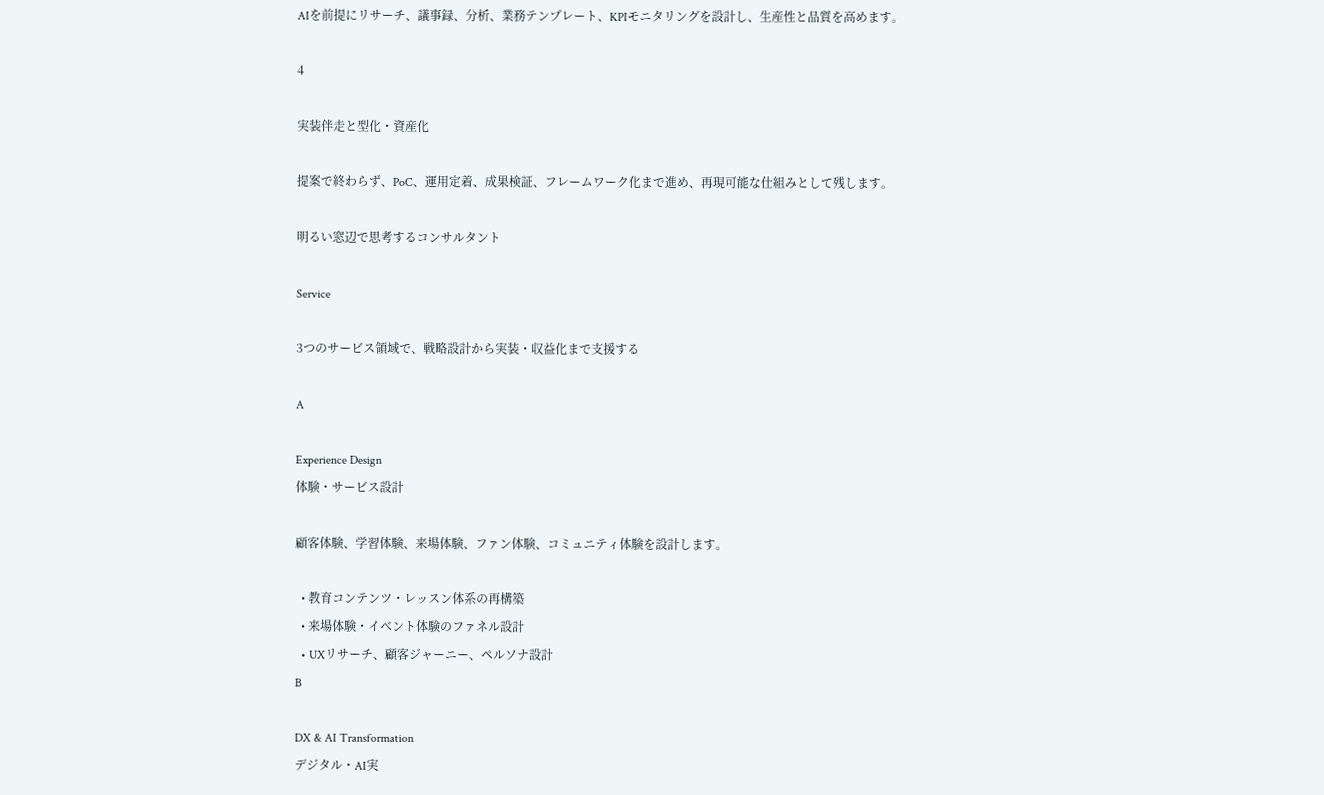AIを前提にリサーチ、議事録、分析、業務テンプレート、KPIモニタリングを設計し、生産性と品質を高めます。

4

実装伴走と型化・資産化

提案で終わらず、PoC、運用定着、成果検証、フレームワーク化まで進め、再現可能な仕組みとして残します。

明るい窓辺で思考するコンサルタント

Service

3つのサービス領域で、戦略設計から実装・収益化まで支援する

A

Experience Design
体験・サービス設計

顧客体験、学習体験、来場体験、ファン体験、コミュニティ体験を設計します。

  • 教育コンテンツ・レッスン体系の再構築
  • 来場体験・イベント体験のファネル設計
  • UXリサーチ、顧客ジャーニー、ペルソナ設計
B

DX & AI Transformation
デジタル・AI実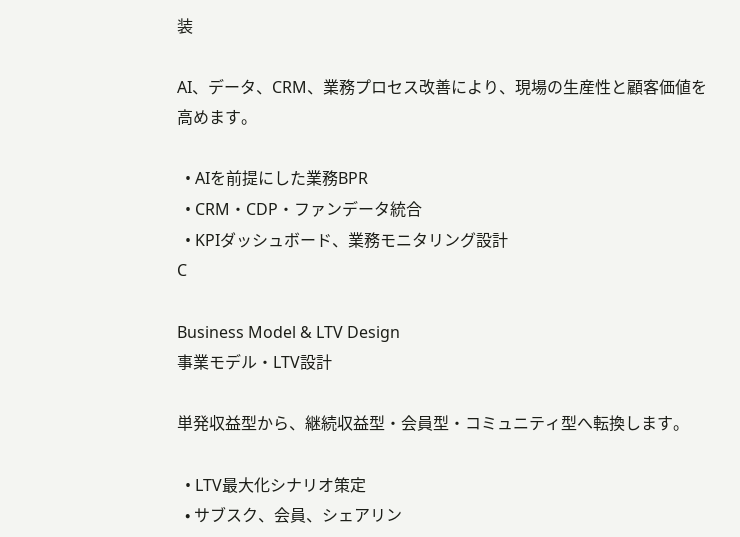装

AI、データ、CRM、業務プロセス改善により、現場の生産性と顧客価値を高めます。

  • AIを前提にした業務BPR
  • CRM・CDP・ファンデータ統合
  • KPIダッシュボード、業務モニタリング設計
C

Business Model & LTV Design
事業モデル・LTV設計

単発収益型から、継続収益型・会員型・コミュニティ型へ転換します。

  • LTV最大化シナリオ策定
  • サブスク、会員、シェアリン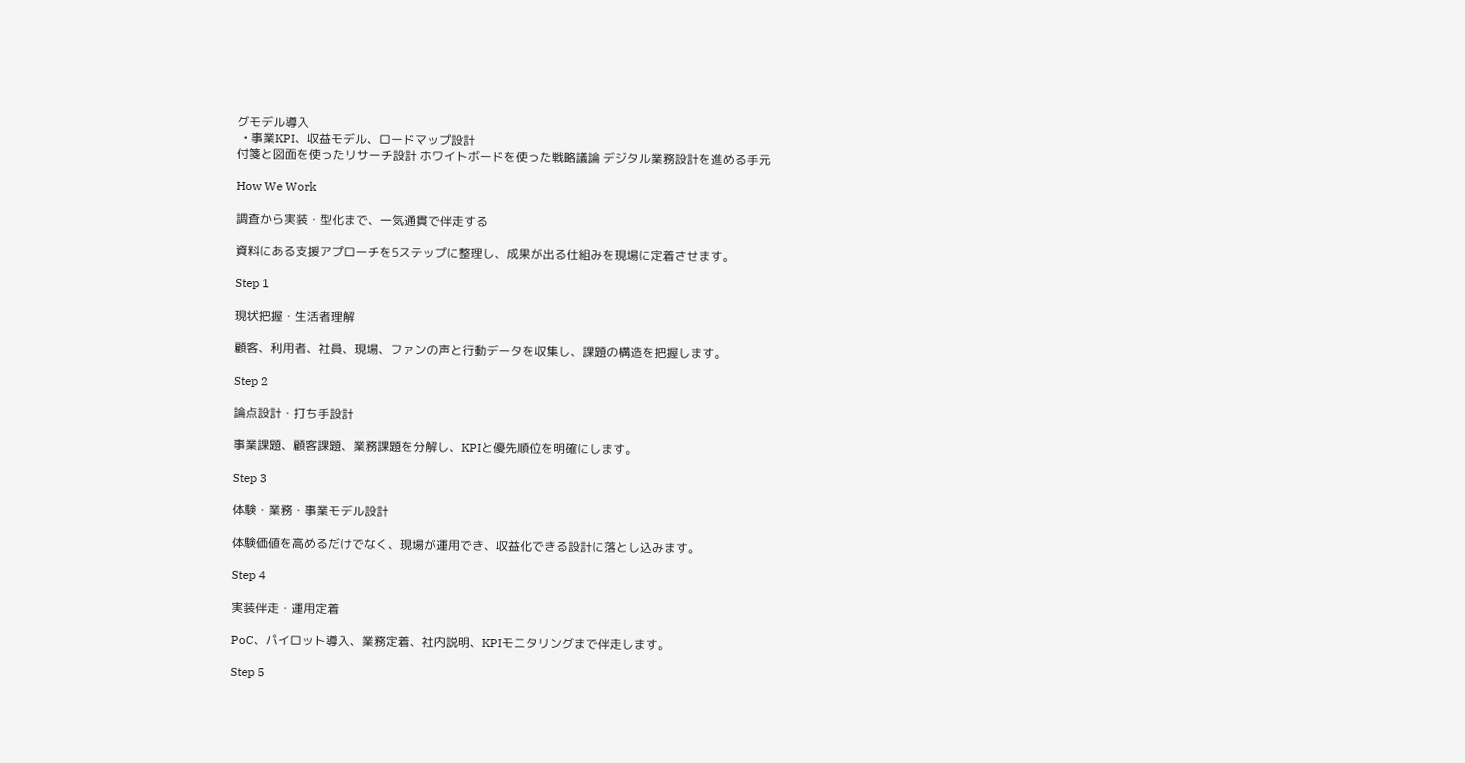グモデル導入
  • 事業KPI、収益モデル、ロードマップ設計
付箋と図面を使ったリサーチ設計 ホワイトボードを使った戦略議論 デジタル業務設計を進める手元

How We Work

調査から実装・型化まで、一気通貫で伴走する

資料にある支援アプローチを5ステップに整理し、成果が出る仕組みを現場に定着させます。

Step 1

現状把握・生活者理解

顧客、利用者、社員、現場、ファンの声と行動データを収集し、課題の構造を把握します。

Step 2

論点設計・打ち手設計

事業課題、顧客課題、業務課題を分解し、KPIと優先順位を明確にします。

Step 3

体験・業務・事業モデル設計

体験価値を高めるだけでなく、現場が運用でき、収益化できる設計に落とし込みます。

Step 4

実装伴走・運用定着

PoC、パイロット導入、業務定着、社内説明、KPIモニタリングまで伴走します。

Step 5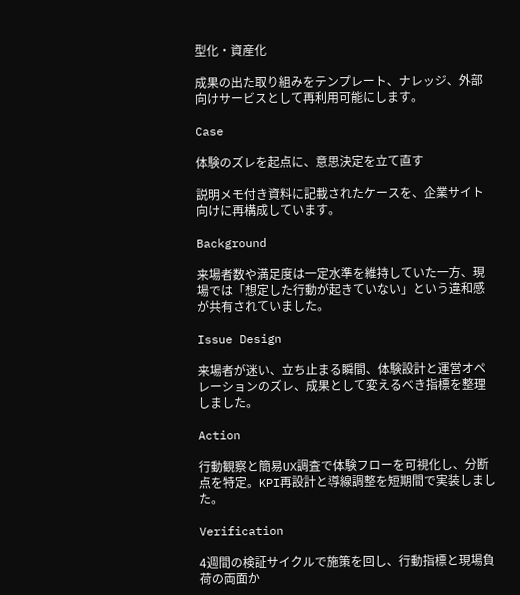型化・資産化

成果の出た取り組みをテンプレート、ナレッジ、外部向けサービスとして再利用可能にします。

Case

体験のズレを起点に、意思決定を立て直す

説明メモ付き資料に記載されたケースを、企業サイト向けに再構成しています。

Background

来場者数や満足度は一定水準を維持していた一方、現場では「想定した行動が起きていない」という違和感が共有されていました。

Issue Design

来場者が迷い、立ち止まる瞬間、体験設計と運営オペレーションのズレ、成果として変えるべき指標を整理しました。

Action

行動観察と簡易UX調査で体験フローを可視化し、分断点を特定。KPI再設計と導線調整を短期間で実装しました。

Verification

4週間の検証サイクルで施策を回し、行動指標と現場負荷の両面か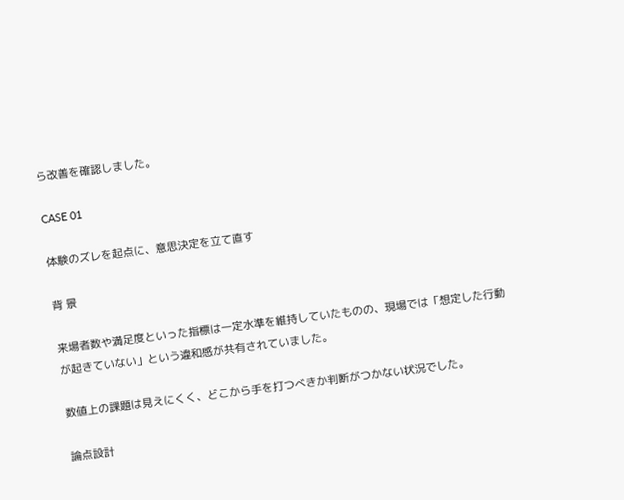ら改善を確認しました。

CASE 01

体験のズレを起点に、意思決定を立て直す

背 景

来場者数や満足度といった指標は一定水準を維持していたものの、現場では「想定した行動が起きていない」という違和感が共有されていました。

数値上の課題は見えにくく、どこから手を打つべきか判断がつかない状況でした。

論点設計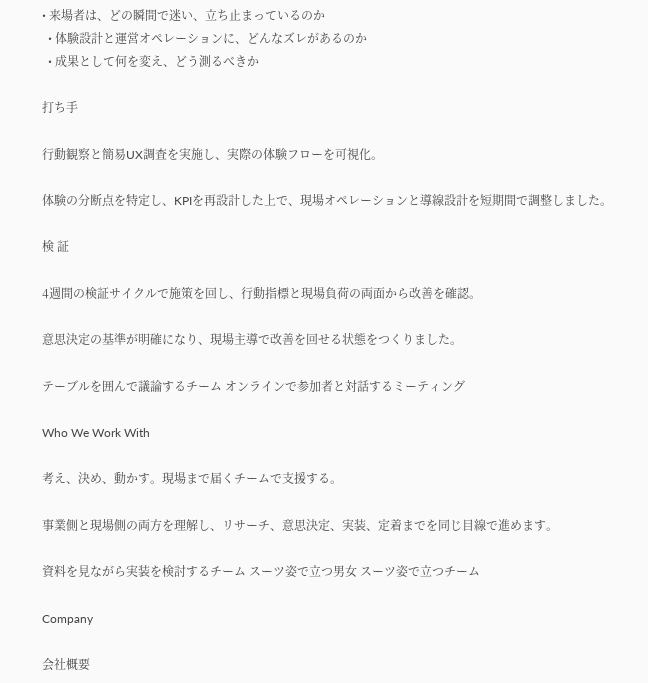• 来場者は、どの瞬間で迷い、立ち止まっているのか
  • 体験設計と運営オペレーションに、どんなズレがあるのか
  • 成果として何を変え、どう測るべきか

打ち手

行動観察と簡易UX調査を実施し、実際の体験フローを可視化。

体験の分断点を特定し、KPIを再設計した上で、現場オペレーションと導線設計を短期間で調整しました。

検 証

4週間の検証サイクルで施策を回し、行動指標と現場負荷の両面から改善を確認。

意思決定の基準が明確になり、現場主導で改善を回せる状態をつくりました。

テーブルを囲んで議論するチーム オンラインで参加者と対話するミーティング

Who We Work With

考え、決め、動かす。現場まで届くチームで支援する。

事業側と現場側の両方を理解し、リサーチ、意思決定、実装、定着までを同じ目線で進めます。

資料を見ながら実装を検討するチーム スーツ姿で立つ男女 スーツ姿で立つチーム

Company

会社概要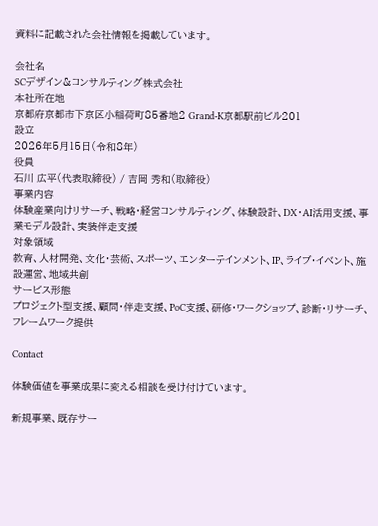資料に記載された会社情報を掲載しています。

会社名
SCデザイン&コンサルティング株式会社
本社所在地
京都府京都市下京区小稲荷町85番地2 Grand-K京都駅前ビル201
設立
2026年5月15日(令和8年)
役員
石川 広平(代表取締役) / 吉岡 秀和(取締役)
事業内容
体験産業向けリサーチ、戦略・経営コンサルティング、体験設計、DX・AI活用支援、事業モデル設計、実装伴走支援
対象領域
教育、人材開発、文化・芸術、スポーツ、エンターテインメント、IP、ライブ・イベント、施設運営、地域共創
サービス形態
プロジェクト型支援、顧問・伴走支援、PoC支援、研修・ワークショップ、診断・リサーチ、フレームワーク提供

Contact

体験価値を事業成果に変える相談を受け付けています。

新規事業、既存サー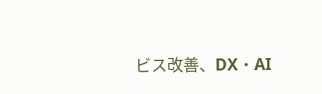ビス改善、DX・AI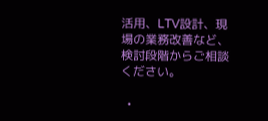活用、LTV設計、現場の業務改善など、検討段階からご相談ください。

  •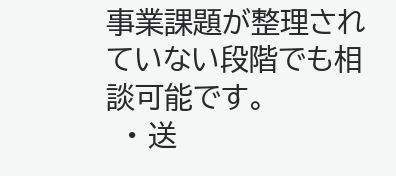事業課題が整理されていない段階でも相談可能です。
  • 送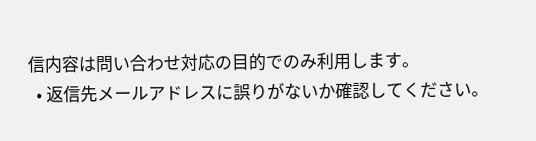信内容は問い合わせ対応の目的でのみ利用します。
  • 返信先メールアドレスに誤りがないか確認してください。